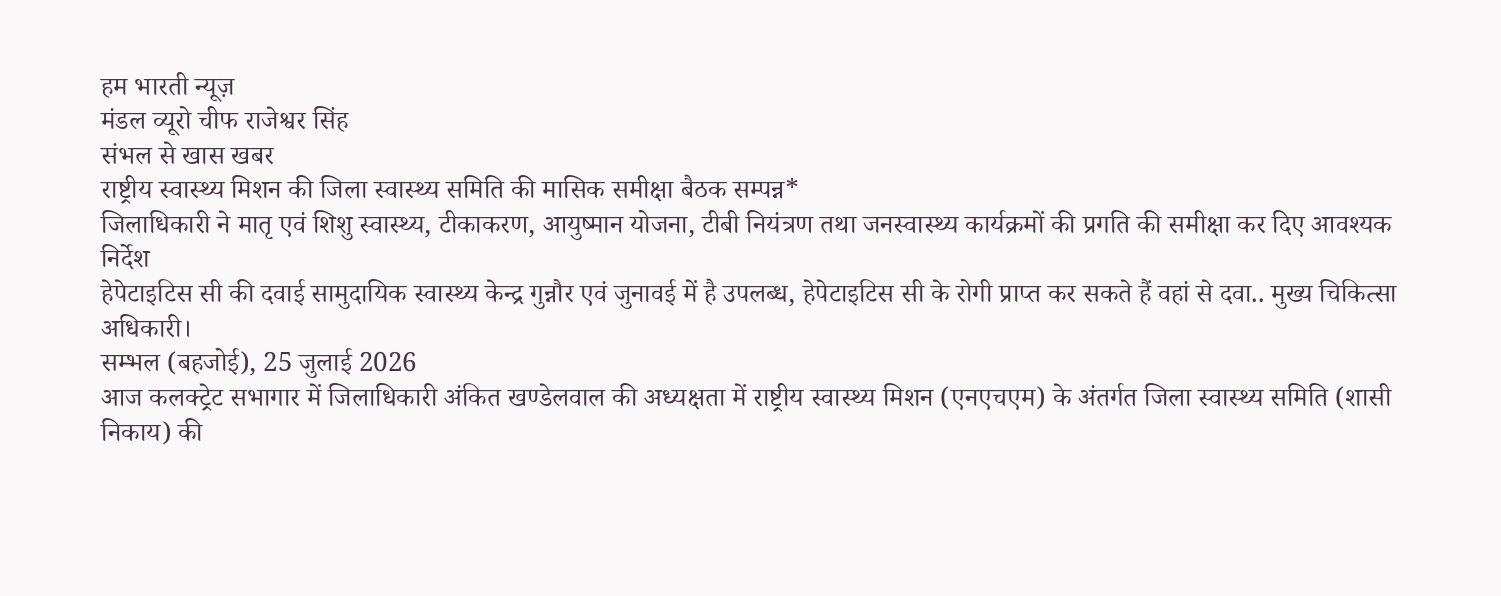हम भारती न्यूज़
मंडल व्यूरो चीफ राजेश्वर सिंह
संभल से खास खबर
राष्ट्रीय स्वास्थ्य मिशन की जिला स्वास्थ्य समिति की मासिक समीक्षा बैठक सम्पन्न*
जिलाधिकारी ने मातृ एवं शिशु स्वास्थ्य, टीकाकरण, आयुष्मान योजना, टीबी नियंत्रण तथा जनस्वास्थ्य कार्यक्रमों की प्रगति की समीक्षा कर दिए आवश्यक निर्देश
हेपेटाइटिस सी की दवाई सामुदायिक स्वास्थ्य केन्द्र गुन्नौर एवं जुनावई में है उपलब्ध, हेपेटाइटिस सी के रोगी प्राप्त कर सकते हैं वहां से दवा.. मुख्य चिकित्सा अधिकारी।
सम्भल (बहजोई), 25 जुलाई 2026
आज कलक्ट्रेट सभागार में जिलाधिकारी अंकित खण्डेलवाल की अध्यक्षता में राष्ट्रीय स्वास्थ्य मिशन (एनएचएम) के अंतर्गत जिला स्वास्थ्य समिति (शासी निकाय) की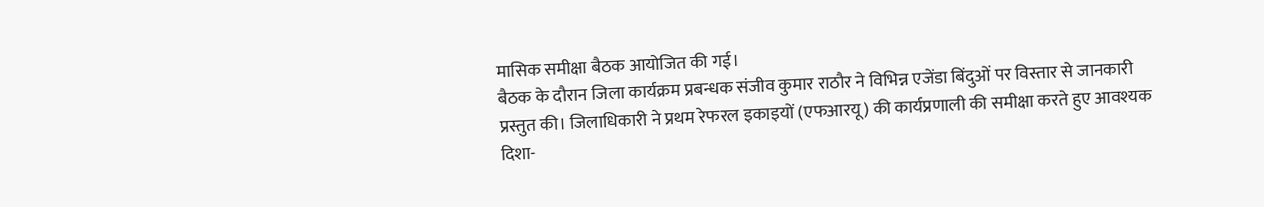मासिक समीक्षा बैठक आयोजित की गई।
बैठक के दौरान जिला कार्यक्रम प्रबन्धक संजीव कुमार राठौर ने विभिन्न एजेंडा बिंदुओं पर विस्तार से जानकारी प्रस्तुत की। जिलाधिकारी ने प्रथम रेफरल इकाइयों (एफआरयू) की कार्यप्रणाली की समीक्षा करते हुए आवश्यक दिशा-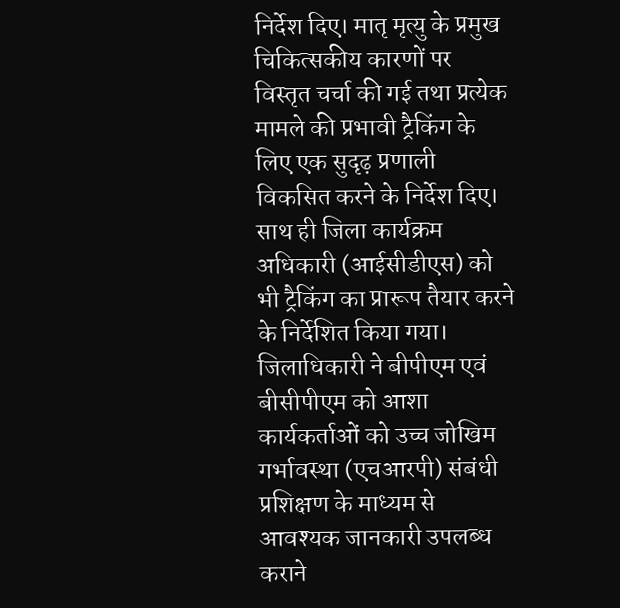निर्देश दिए। मातृ मृत्यु के प्रमुख चिकित्सकीय कारणों पर विस्तृत चर्चा की गई तथा प्रत्येक मामले की प्रभावी ट्रैकिंग के लिए एक सुदृढ़ प्रणाली विकसित करने के निर्देश दिए। साथ ही जिला कार्यक्रम अधिकारी (आईसीडीएस) को भी ट्रैकिंग का प्रारूप तैयार करने के निर्देशित किया गया।
जिलाधिकारी ने बीपीएम एवं बीसीपीएम को आशा कार्यकर्ताओं को उच्च जोखिम गर्भावस्था (एचआरपी) संबंधी प्रशिक्षण के माध्यम से आवश्यक जानकारी उपलब्ध कराने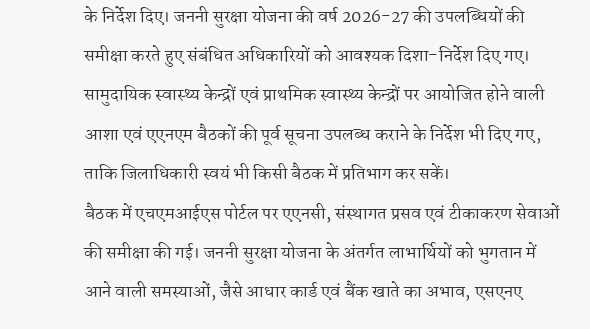के निर्देश दिए। जननी सुरक्षा योजना की वर्ष 2026-27 की उपलब्धियों की समीक्षा करते हुए संबंधित अधिकारियों को आवश्यक दिशा-निर्देश दिए गए। सामुदायिक स्वास्थ्य केन्द्रों एवं प्राथमिक स्वास्थ्य केन्द्रों पर आयोजित होने वाली आशा एवं एएनएम बैठकों की पूर्व सूचना उपलब्ध कराने के निर्देश भी दिए गए, ताकि जिलाधिकारी स्वयं भी किसी बैठक में प्रतिभाग कर सकें।
बैठक में एचएमआईएस पोर्टल पर एएनसी, संस्थागत प्रसव एवं टीकाकरण सेवाओं की समीक्षा की गई। जननी सुरक्षा योजना के अंतर्गत लाभार्थियों को भुगतान में आने वाली समस्याओं, जैसे आधार कार्ड एवं बैंक खाते का अभाव, एसएनए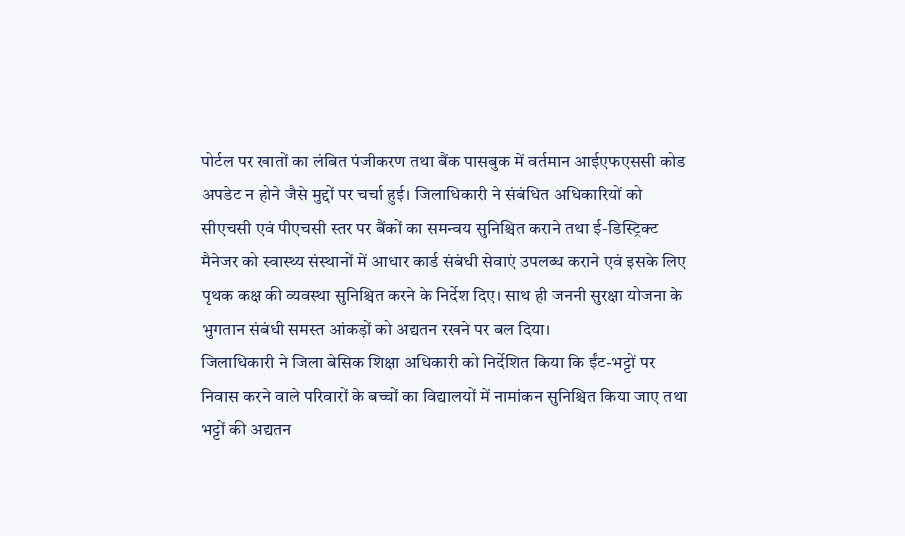पोर्टल पर खातों का लंबित पंजीकरण तथा बैंक पासबुक में वर्तमान आईएफएससी कोड अपडेट न होने जैसे मुद्दों पर चर्चा हुई। जिलाधिकारी ने संबंधित अधिकारियों को सीएचसी एवं पीएचसी स्तर पर बैंकों का समन्वय सुनिश्चित कराने तथा ई-डिस्ट्रिक्ट मैनेजर को स्वास्थ्य संस्थानों में आधार कार्ड संबंधी सेवाएं उपलब्ध कराने एवं इसके लिए पृथक कक्ष की व्यवस्था सुनिश्चित करने के निर्देश दिए। साथ ही जननी सुरक्षा योजना के भुगतान संबंधी समस्त आंकड़ों को अद्यतन रखने पर बल दिया।
जिलाधिकारी ने जिला बेसिक शिक्षा अधिकारी को निर्देशित किया कि ईंट-भट्टों पर निवास करने वाले परिवारों के बच्चों का विद्यालयों में नामांकन सुनिश्चित किया जाए तथा भट्टों की अद्यतन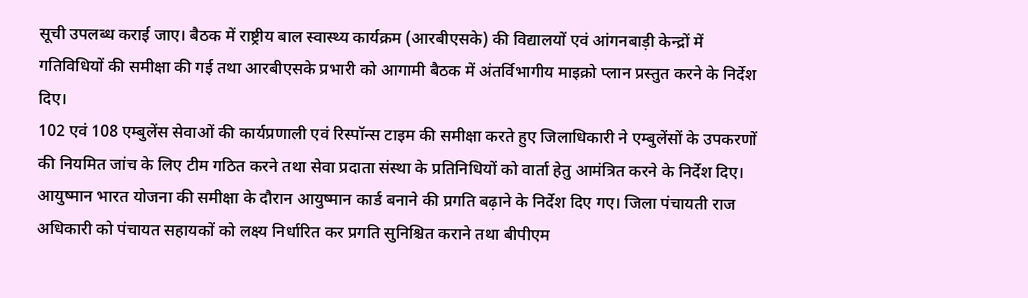सूची उपलब्ध कराई जाए। बैठक में राष्ट्रीय बाल स्वास्थ्य कार्यक्रम (आरबीएसके) की विद्यालयों एवं आंगनबाड़ी केन्द्रों में गतिविधियों की समीक्षा की गई तथा आरबीएसके प्रभारी को आगामी बैठक में अंतर्विभागीय माइक्रो प्लान प्रस्तुत करने के निर्देश दिए।
102 एवं 108 एम्बुलेंस सेवाओं की कार्यप्रणाली एवं रिस्पॉन्स टाइम की समीक्षा करते हुए जिलाधिकारी ने एम्बुलेंसों के उपकरणों की नियमित जांच के लिए टीम गठित करने तथा सेवा प्रदाता संस्था के प्रतिनिधियों को वार्ता हेतु आमंत्रित करने के निर्देश दिए।
आयुष्मान भारत योजना की समीक्षा के दौरान आयुष्मान कार्ड बनाने की प्रगति बढ़ाने के निर्देश दिए गए। जिला पंचायती राज अधिकारी को पंचायत सहायकों को लक्ष्य निर्धारित कर प्रगति सुनिश्चित कराने तथा बीपीएम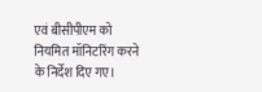एवं बीसीपीएम को नियमित मॉनिटरिंग करने के निर्देश दिए गए।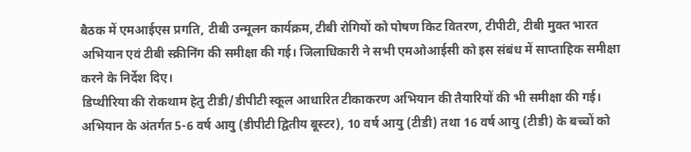बैठक में एमआईएस प्रगति, टीबी उन्मूलन कार्यक्रम, टीबी रोगियों को पोषण किट वितरण, टीपीटी, टीबी मुक्त भारत अभियान एवं टीबी स्क्रीनिंग की समीक्षा की गई। जिलाधिकारी ने सभी एमओआईसी को इस संबंध में साप्ताहिक समीक्षा करने के निर्देश दिए।
डिप्थीरिया की रोकथाम हेतु टीडी/डीपीटी स्कूल आधारित टीकाकरण अभियान की तैयारियों की भी समीक्षा की गई। अभियान के अंतर्गत 5-6 वर्ष आयु (डीपीटी द्वितीय बूस्टर), 10 वर्ष आयु (टीडी) तथा 16 वर्ष आयु (टीडी) के बच्चों को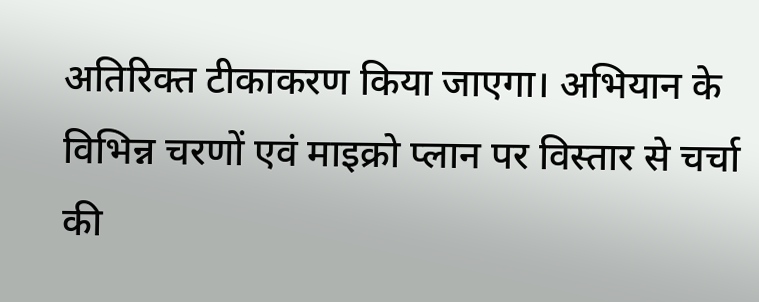अतिरिक्त टीकाकरण किया जाएगा। अभियान के विभिन्न चरणों एवं माइक्रो प्लान पर विस्तार से चर्चा की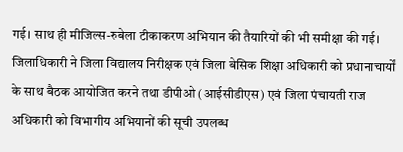गई। साथ ही मीजिल्स-रुबेला टीकाकरण अभियान की तैयारियों की भी समीक्षा की गई।
जिलाधिकारी ने जिला विद्यालय निरीक्षक एवं जिला बेसिक शिक्षा अधिकारी को प्रधानाचार्यों के साथ बैठक आयोजित करने तथा डीपीओ (आईसीडीएस) एवं जिला पंचायती राज अधिकारी को विभागीय अभियानों की सूची उपलब्ध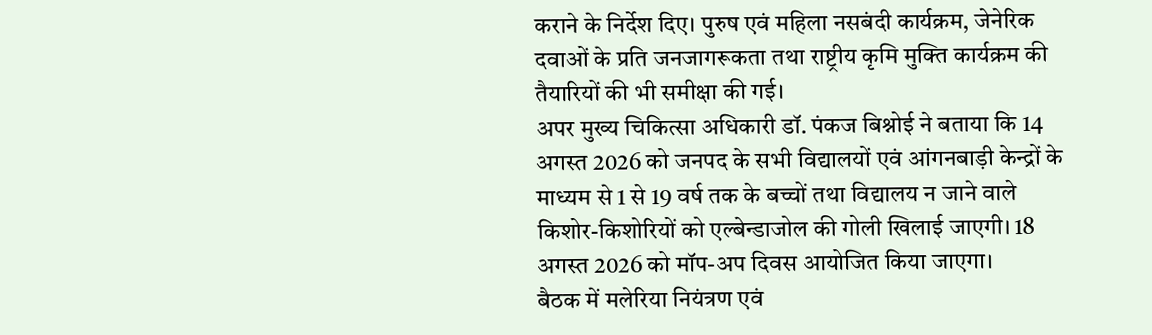कराने के निर्देश दिए। पुरुष एवं महिला नसबंदी कार्यक्रम, जेनेरिक दवाओं के प्रति जनजागरूकता तथा राष्ट्रीय कृमि मुक्ति कार्यक्रम की तैयारियों की भी समीक्षा की गई।
अपर मुख्य चिकित्सा अधिकारी डॉ. पंकज बिश्नोई ने बताया कि 14 अगस्त 2026 को जनपद के सभी विद्यालयों एवं आंगनबाड़ी केन्द्रों के माध्यम से 1 से 19 वर्ष तक के बच्चों तथा विद्यालय न जाने वाले किशोर-किशोरियों को एल्बेन्डाजोल की गोली खिलाई जाएगी। 18 अगस्त 2026 को मॉप-अप दिवस आयोजित किया जाएगा।
बैठक में मलेरिया नियंत्रण एवं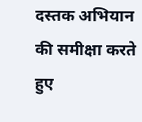दस्तक अभियान की समीक्षा करते हुए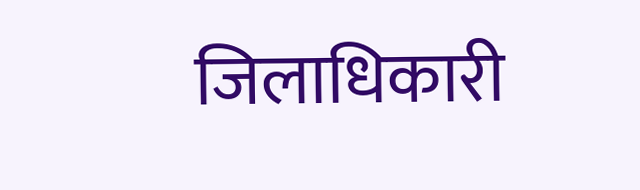जिलाधिकारी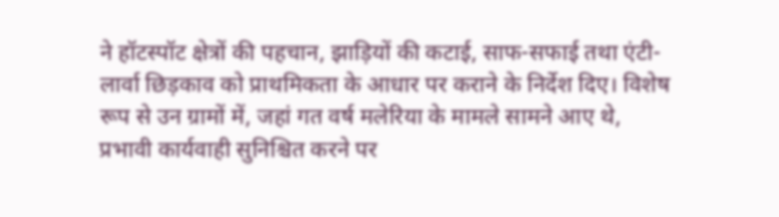ने हॉटस्पॉट क्षेत्रों की पहचान, झाड़ियों की कटाई, साफ-सफाई तथा एंटी-लार्वा छिड़काव को प्राथमिकता के आधार पर कराने के निर्देश दिए। विशेष रूप से उन ग्रामों में, जहां गत वर्ष मलेरिया के मामले सामने आए थे, प्रभावी कार्यवाही सुनिश्चित करने पर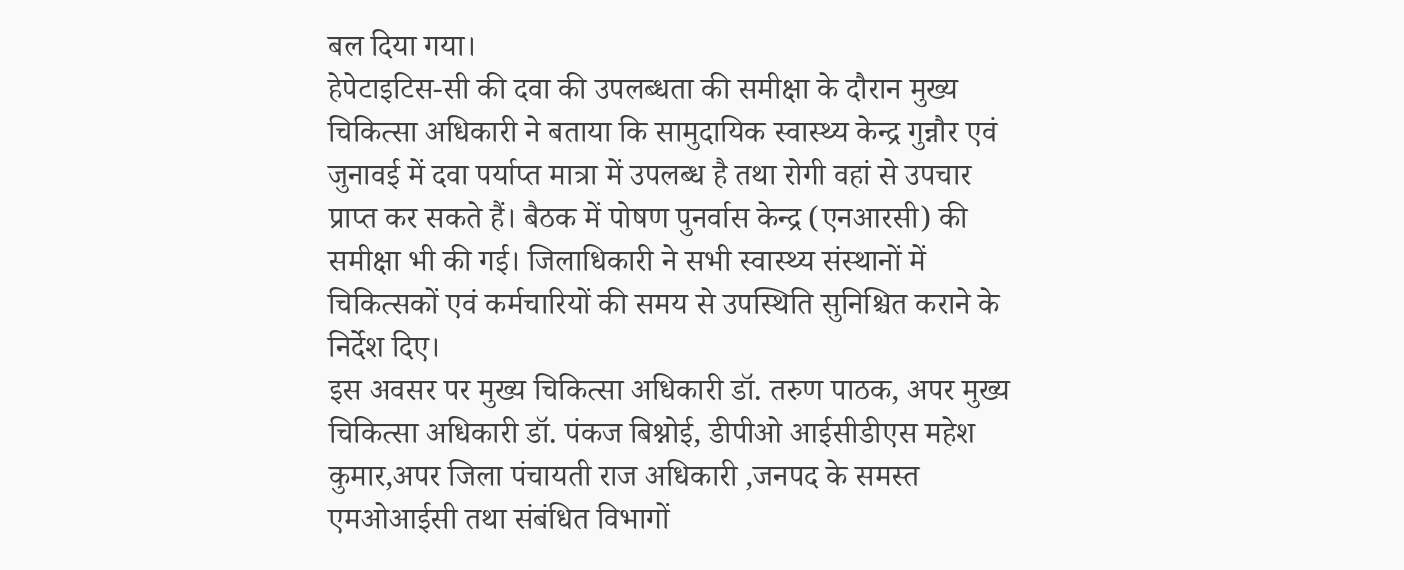बल दिया गया।
हेपेटाइटिस-सी की दवा की उपलब्धता की समीक्षा के दौरान मुख्य चिकित्सा अधिकारी ने बताया कि सामुदायिक स्वास्थ्य केन्द्र गुन्नौर एवं जुनावई में दवा पर्याप्त मात्रा में उपलब्ध है तथा रोगी वहां से उपचार प्राप्त कर सकते हैं। बैठक में पोषण पुनर्वास केन्द्र (एनआरसी) की समीक्षा भी की गई। जिलाधिकारी ने सभी स्वास्थ्य संस्थानों में चिकित्सकों एवं कर्मचारियों की समय से उपस्थिति सुनिश्चित कराने के निर्देश दिए।
इस अवसर पर मुख्य चिकित्सा अधिकारी डॉ. तरुण पाठक, अपर मुख्य चिकित्सा अधिकारी डॉ. पंकज बिश्नोई, डीपीओ आईसीडीएस महेश कुमार,अपर जिला पंचायती राज अधिकारी ,जनपद के समस्त एमओआईसी तथा संबंधित विभागों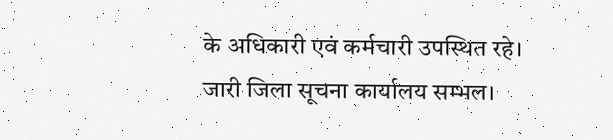के अधिकारी एवं कर्मचारी उपस्थित रहे।
जारी जिला सूचना कार्यालय सम्भल।